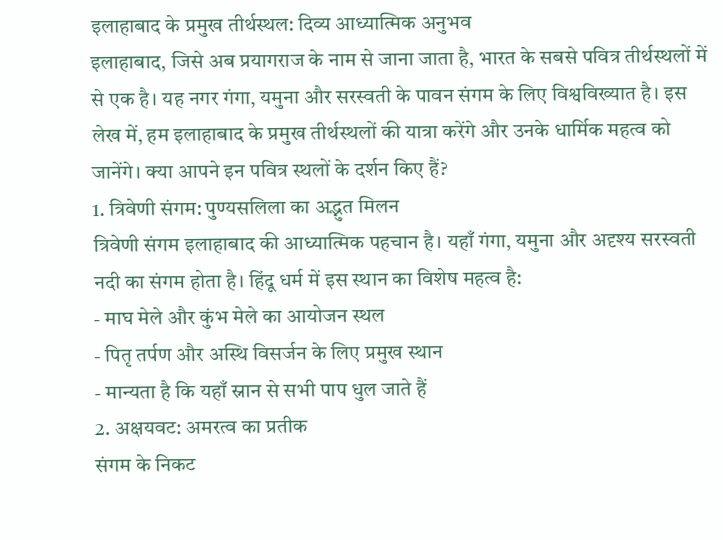इलाहाबाद के प्रमुख तीर्थस्थल: दिव्य आध्यात्मिक अनुभव
इलाहाबाद, जिसे अब प्रयागराज के नाम से जाना जाता है, भारत के सबसे पवित्र तीर्थस्थलों में से एक है। यह नगर गंगा, यमुना और सरस्वती के पावन संगम के लिए विश्वविख्यात है। इस लेख में, हम इलाहाबाद के प्रमुख तीर्थस्थलों की यात्रा करेंगे और उनके धार्मिक महत्व को जानेंगे। क्या आपने इन पवित्र स्थलों के दर्शन किए हैं?
1. त्रिवेणी संगम: पुण्यसलिला का अद्भुत मिलन
त्रिवेणी संगम इलाहाबाद की आध्यात्मिक पहचान है। यहाँ गंगा, यमुना और अदृश्य सरस्वती नदी का संगम होता है। हिंदू धर्म में इस स्थान का विशेष महत्व है:
- माघ मेले और कुंभ मेले का आयोजन स्थल
- पितृ तर्पण और अस्थि विसर्जन के लिए प्रमुख स्थान
- मान्यता है कि यहाँ स्नान से सभी पाप धुल जाते हैं
2. अक्षयवट: अमरत्व का प्रतीक
संगम के निकट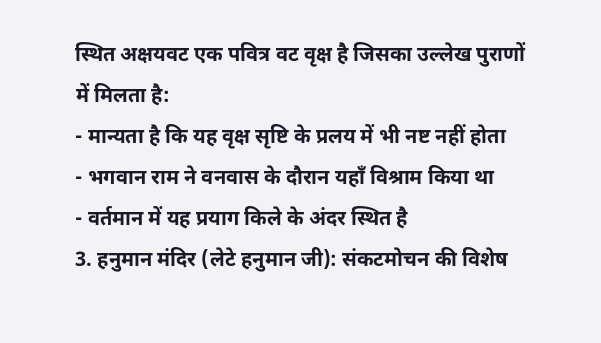स्थित अक्षयवट एक पवित्र वट वृक्ष है जिसका उल्लेख पुराणों में मिलता है:
- मान्यता है कि यह वृक्ष सृष्टि के प्रलय में भी नष्ट नहीं होता
- भगवान राम ने वनवास के दौरान यहाँ विश्राम किया था
- वर्तमान में यह प्रयाग किले के अंदर स्थित है
3. हनुमान मंदिर (लेटे हनुमान जी): संकटमोचन की विशेष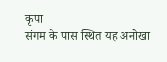कृपा
संगम के पास स्थित यह अनोखा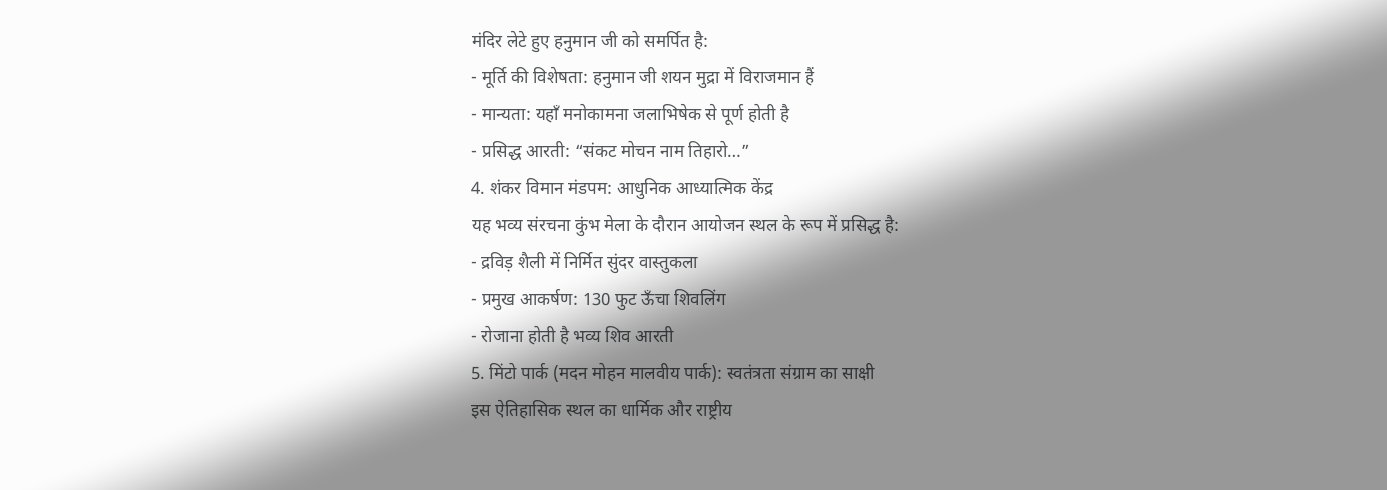मंदिर लेटे हुए हनुमान जी को समर्पित है:
- मूर्ति की विशेषता: हनुमान जी शयन मुद्रा में विराजमान हैं
- मान्यता: यहाँ मनोकामना जलाभिषेक से पूर्ण होती है
- प्रसिद्ध आरती: “संकट मोचन नाम तिहारो…”
4. शंकर विमान मंडपम: आधुनिक आध्यात्मिक केंद्र
यह भव्य संरचना कुंभ मेला के दौरान आयोजन स्थल के रूप में प्रसिद्ध है:
- द्रविड़ शैली में निर्मित सुंदर वास्तुकला
- प्रमुख आकर्षण: 130 फुट ऊँचा शिवलिंग
- रोजाना होती है भव्य शिव आरती
5. मिंटो पार्क (मदन मोहन मालवीय पार्क): स्वतंत्रता संग्राम का साक्षी
इस ऐतिहासिक स्थल का धार्मिक और राष्ट्रीय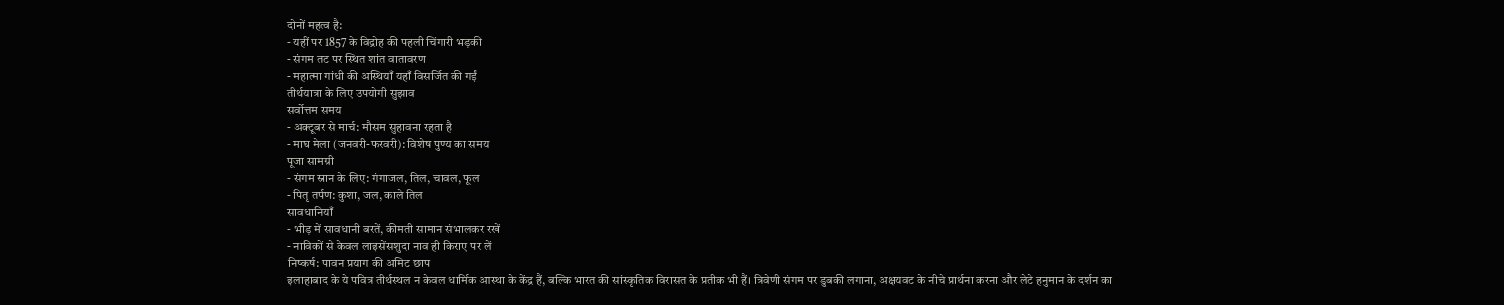दोनों महत्व है:
- यहीं पर 1857 के विद्रोह की पहली चिंगारी भड़की
- संगम तट पर स्थित शांत वातावरण
- महात्मा गांधी की अस्थियाँ यहाँ विसर्जित की गईं
तीर्थयात्रा के लिए उपयोगी सुझाव
सर्वोत्तम समय
- अक्टूबर से मार्च: मौसम सुहावना रहता है
- माघ मेला (जनवरी-फरवरी): विशेष पुण्य का समय
पूजा सामग्री
- संगम स्नान के लिए: गंगाजल, तिल, चावल, फूल
- पितृ तर्पण: कुशा, जल, काले तिल
सावधानियाँ
- भीड़ में सावधानी बरतें, कीमती सामान संभालकर रखें
- नाविकों से केवल लाइसेंसशुदा नाव ही किराए पर लें
निष्कर्ष: पावन प्रयाग की अमिट छाप
इलाहाबाद के ये पवित्र तीर्थस्थल न केवल धार्मिक आस्था के केंद्र हैं, बल्कि भारत की सांस्कृतिक विरासत के प्रतीक भी हैं। त्रिवेणी संगम पर डुबकी लगाना, अक्षयवट के नीचे प्रार्थना करना और लेटे हनुमान के दर्शन का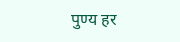पुण्य हर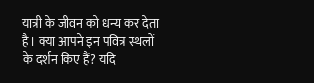यात्री के जीवन को धन्य कर देता है। क्या आपने इन पवित्र स्थलों के दर्शन किए हैं? यदि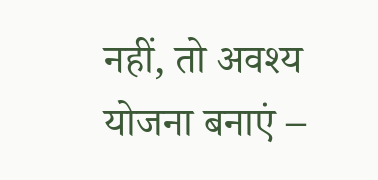नहीं, तो अवश्य योजना बनाएं –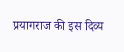प्रयागराज की इस दिव्य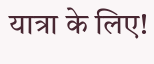यात्रा के लिए!